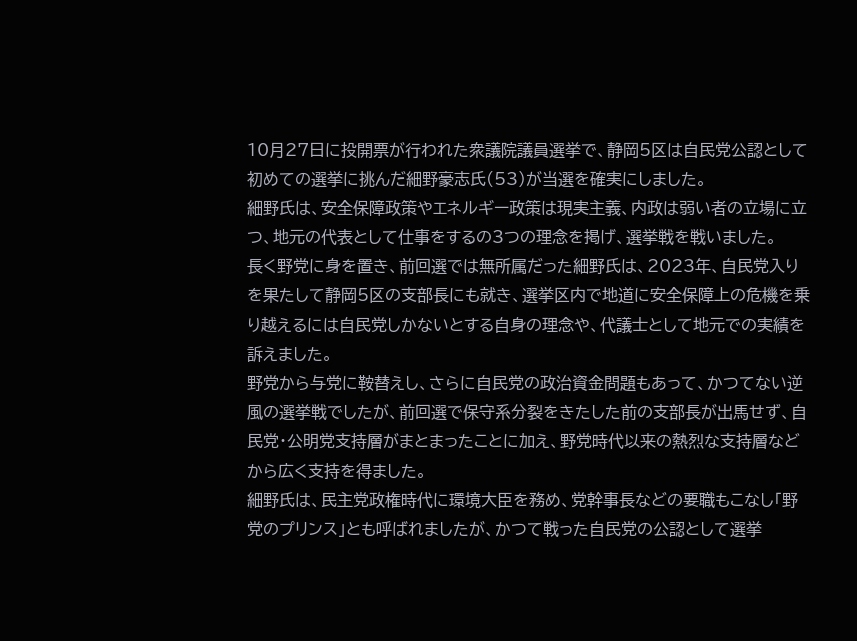10月27日に投開票が行われた衆議院議員選挙で、静岡5区は自民党公認として初めての選挙に挑んだ細野豪志氏(53)が当選を確実にしました。
細野氏は、安全保障政策やエネルギー政策は現実主義、内政は弱い者の立場に立つ、地元の代表として仕事をするの3つの理念を掲げ、選挙戦を戦いました。
長く野党に身を置き、前回選では無所属だった細野氏は、2023年、自民党入りを果たして静岡5区の支部長にも就き、選挙区内で地道に安全保障上の危機を乗り越えるには自民党しかないとする自身の理念や、代議士として地元での実績を訴えました。
野党から与党に鞍替えし、さらに自民党の政治資金問題もあって、かつてない逆風の選挙戦でしたが、前回選で保守系分裂をきたした前の支部長が出馬せず、自民党・公明党支持層がまとまったことに加え、野党時代以来の熱烈な支持層などから広く支持を得ました。
細野氏は、民主党政権時代に環境大臣を務め、党幹事長などの要職もこなし「野党のプリンス」とも呼ばれましたが、かつて戦った自民党の公認として選挙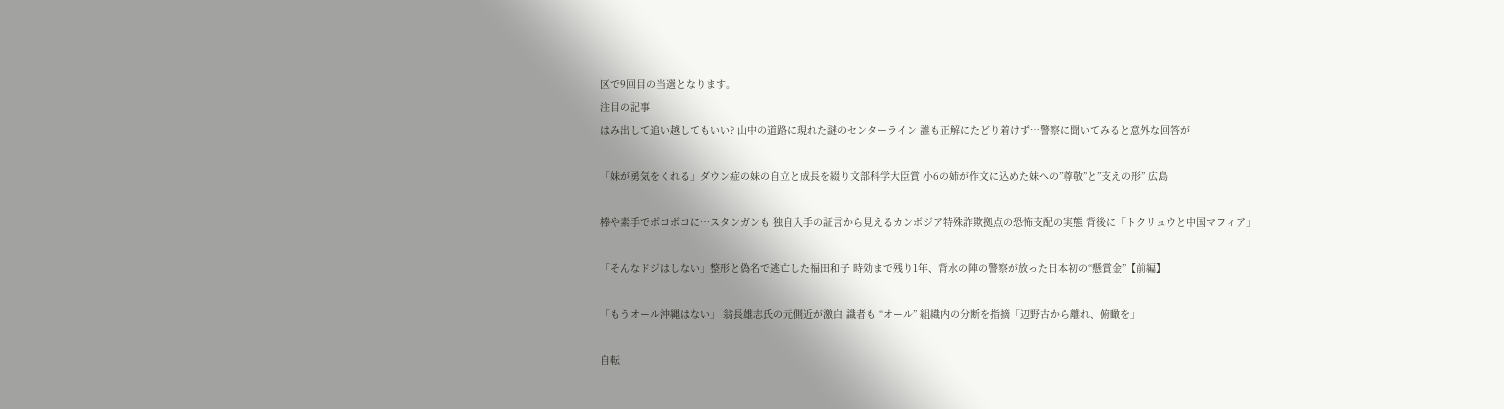区で9回目の当選となります。
注目の記事
はみ出して追い越してもいい? 山中の道路に現れた謎のセンターライン 誰も正解にたどり着けず…警察に聞いてみると意外な回答が

「妹が勇気をくれる」ダウン症の妹の自立と成長を綴り文部科学大臣賞 小6の姉が作文に込めた妹への”尊敬”と”支えの形” 広島

棒や素手でボコボコに…スタンガンも 独自入手の証言から見えるカンボジア特殊詐欺拠点の恐怖支配の実態 背後に「トクリュウと中国マフィア」

「そんなドジはしない」整形と偽名で逃亡した福田和子 時効まで残り1年、背水の陣の警察が放った日本初の“懸賞金”【前編】

「もうオール沖縄はない」 翁長雄志氏の元側近が激白 識者も “オール” 組織内の分断を指摘「辺野古から離れ、俯瞰を」

自転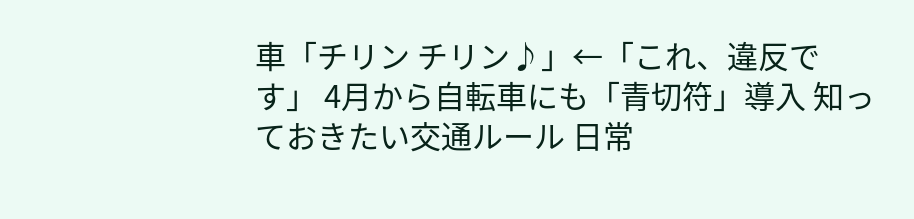車「チリン チリン♪」←「これ、違反です」 4月から自転車にも「青切符」導入 知っておきたい交通ルール 日常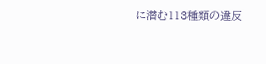に潜む113種類の違反